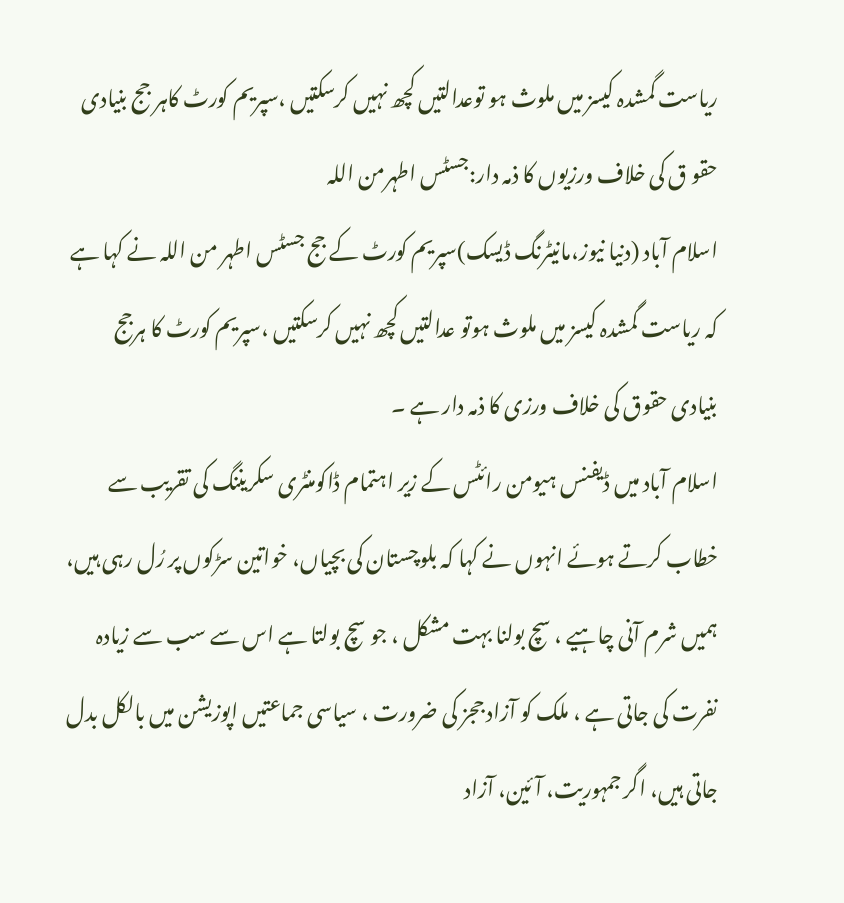ریاست گمشدہ کیسز میں ملوث ہو توعدالتیں کچھ نہیں کرسکتیں ،سپریم کورٹ کاہر جج بنیادی حقو ق کی خلاف ورزیوں کا ذمہ دار:جسٹس اطہرمن اللہ
اسلام آباد (دنیا نیوز،مانیٹرنگ ڈیسک)سپریم کورٹ کے جج جسٹس اطہر من اللہ نے کہا ہے کہ ریاست گمشدہ کیسز میں ملوث ہوتو عدالتیں کچھ نہیں کرسکتیں ،سپریم کورٹ کا ہرجج بنیادی حقوق کی خلاف ورزی کا ذمہ دار ہے ۔
اسلام آباد میں ڈیفنس ہیومن رائٹس کے زیر اہتمام ڈاکومنٹری سکریننگ کی تقریب سے خطاب کرتے ہوئے انہوں نے کہا کہ بلوچستان کی بچیاں، خواتین سڑکوں پر رُل رہی ہیں، ہمیں شرم آنی چاہیے ، سچ بولنا بہت مشکل ، جو سچ بولتا ہے اس سے سب سے زیادہ نفرت کی جاتی ہے ، ملک کو آزاد ججز کی ضرورت ، سیاسی جماعتیں اپوزیشن میں بالکل بدل جاتی ہیں، اگر جمہوریت، آئین، آزاد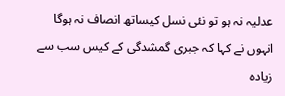عدلیہ نہ ہو تو نئی نسل کیساتھ انصاف نہ ہوگا انہوں نے کہا کہ جبری گمشدگی کے کیس سب سے زیادہ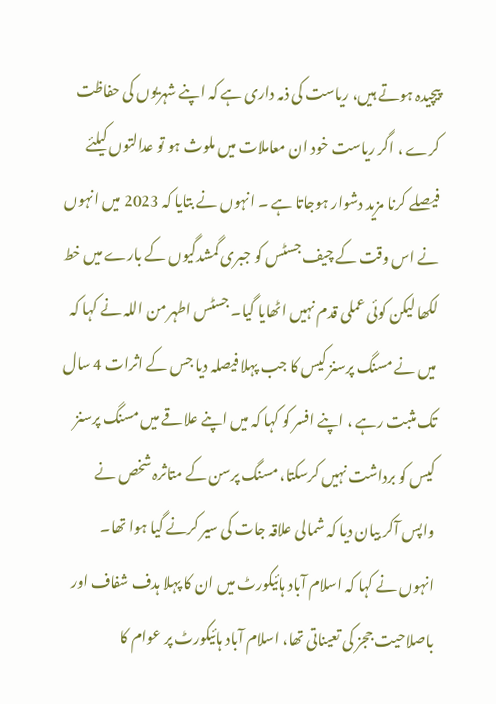پیچیدہ ہوتے ہیں، ریاست کی ذمہ داری ہے کہ اپنے شہریوں کی حفاظت کرے ، اگر ریاست خود ان معاملات میں ملوث ہو تو عدالتوں کیلئے فیصلے کرنا مزید دشوار ہوجاتا ہے ۔ انہوں نے بتایا کہ 2023 میں انہوں نے اس وقت کے چیف جسٹس کو جبری گمشدگیوں کے بارے میں خط لکھا لیکن کوئی عملی قدم نہیں اٹھایا گیا۔ جسٹس اطہر من اللہ نے کہا کہ میں نے مسنگ پرسنز کیس کا جب پہلا فیصلہ دیا جس کے اثرات 4 سال تک مثبت رہے ، اپنے افسر کو کہا کہ میں اپنے علاقے میں مسنگ پرسنز کیس کو برداشت نہیں کرسکتا، مسنگ پرسن کے متاثرہ شخص نے واپس آکر بیان دیا کہ شمالی علاقہ جات کی سیر کرنے گیا ہوا تھا۔
انہوں نے کہا کہ اسلام آباد ہائیکورٹ میں ان کا پہلا ہدف شفاف اور باصلاحیت ججز کی تعیناتی تھا، اسلام آباد ہائیکورٹ پر عوام کا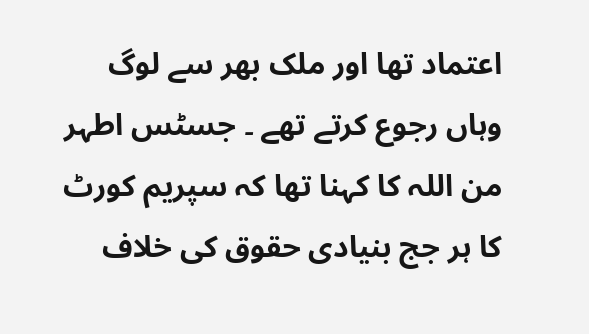اعتماد تھا اور ملک بھر سے لوگ وہاں رجوع کرتے تھے ۔ جسٹس اطہر من اللہ کا کہنا تھا کہ سپریم کورٹ کا ہر جج بنیادی حقوق کی خلاف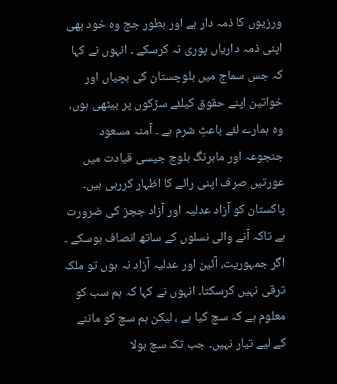ورزیوں کا ذمہ دار ہے اور بطور جج وہ خود بھی اپنی ذمہ داریاں پوری نہ کرسکے ۔ انہوں نے کہا کہ جس سماج میں بلوچستان کی بچیاں اور خواتین اپنے حقوق کیلئے سڑکوں پر بیٹھی ہوں، وہ ہمارے لئے باعثِ شرم ہے ۔ آمنہ مسعود جنجوعہ اور ماہرنگ بلوچ جیسی قیادت میں عورتیں صرف اپنی رائے کا اظہار کررہی ہیں۔ پاکستان کو آزاد عدلیہ اور آزاد ججز کی ضرورت ہے تاکہ آنے والی نسلوں کے ساتھ انصاف ہوسکے ۔ اگر جمہوریت، آئین اور عدلیہ آزاد نہ ہوں تو ملک ترقی نہیں کرسکتا۔ انہوں نے کہا کہ ہم سب کو معلوم ہے کہ سچ کیا ہے ، لیکن ہم سچ کو ماننے کے لیے تیار نہیں۔ جب تک سچ بولا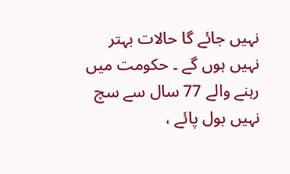نہیں جائے گا حالات بہتر نہیں ہوں گے ۔ حکومت میں رہنے والے 77 سال سے سچ نہیں بول پائے ،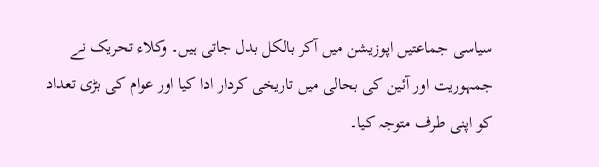سیاسی جماعتیں اپوزیشن میں آکر بالکل بدل جاتی ہیں۔ وکلاء تحریک نے جمہوریت اور آئین کی بحالی میں تاریخی کردار ادا کیا اور عوام کی بڑی تعداد کو اپنی طرف متوجہ کیا۔